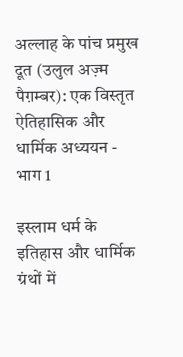अल्लाह के पांच प्रमुख दूत (उलुल अज़्म पैग़म्बर): एक विस्तृत ऐतिहासिक और धार्मिक अध्ययन - भाग 1

इस्लाम धर्म के इतिहास और धार्मिक ग्रंथों में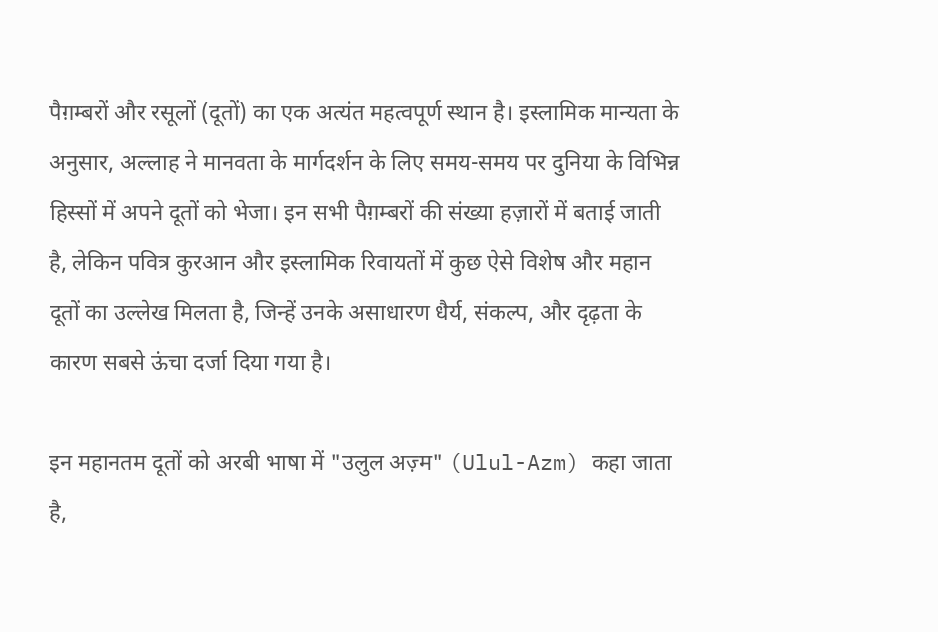पैग़म्बरों और रसूलों (दूतों) का एक अत्यंत महत्वपूर्ण स्थान है। इस्लामिक मान्यता के अनुसार, अल्लाह ने मानवता के मार्गदर्शन के लिए समय-समय पर दुनिया के विभिन्न हिस्सों में अपने दूतों को भेजा। इन सभी पैग़म्बरों की संख्या हज़ारों में बताई जाती है, लेकिन पवित्र कुरआन और इस्लामिक रिवायतों में कुछ ऐसे विशेष और महान दूतों का उल्लेख मिलता है, जिन्हें उनके असाधारण धैर्य, संकल्प, और दृढ़ता के कारण सबसे ऊंचा दर्जा दिया गया है।

इन महानतम दूतों को अरबी भाषा में "उलुल अज़्म" (Ulul-Azm) कहा जाता है,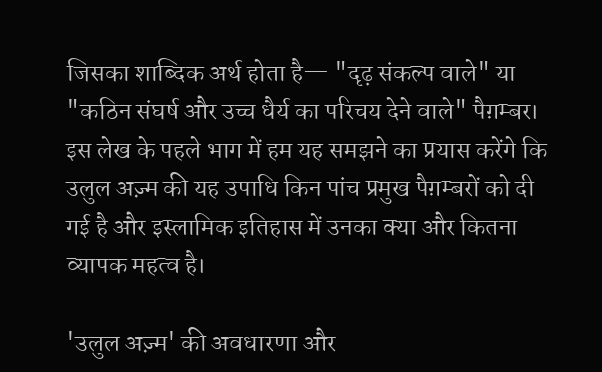जिसका शाब्दिक अर्थ होता है— "दृढ़ संकल्प वाले" या "कठिन संघर्ष और उच्च धैर्य का परिचय देने वाले" पैग़म्बर। इस लेख के पहले भाग में हम यह समझने का प्रयास करेंगे कि उलुल अज़्म की यह उपाधि किन पांच प्रमुख पैग़म्बरों को दी गई है और इस्लामिक इतिहास में उनका क्या और कितना व्यापक महत्व है।

'उलुल अज़्म' की अवधारणा और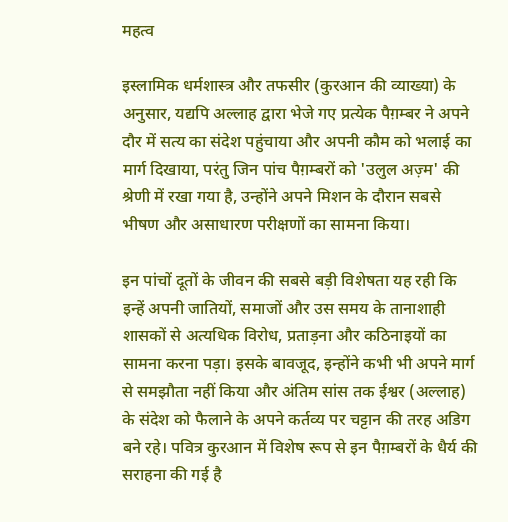महत्व

इस्लामिक धर्मशास्त्र और तफसीर (कुरआन की व्याख्या) के अनुसार, यद्यपि अल्लाह द्वारा भेजे गए प्रत्येक पैग़म्बर ने अपने दौर में सत्य का संदेश पहुंचाया और अपनी कौम को भलाई का मार्ग दिखाया, परंतु जिन पांच पैग़म्बरों को 'उलुल अज़्म' की श्रेणी में रखा गया है, उन्होंने अपने मिशन के दौरान सबसे भीषण और असाधारण परीक्षणों का सामना किया।

इन पांचों दूतों के जीवन की सबसे बड़ी विशेषता यह रही कि इन्हें अपनी जातियों, समाजों और उस समय के तानाशाही शासकों से अत्यधिक विरोध, प्रताड़ना और कठिनाइयों का सामना करना पड़ा। इसके बावजूद, इन्होंने कभी भी अपने मार्ग से समझौता नहीं किया और अंतिम सांस तक ईश्वर (अल्लाह) के संदेश को फैलाने के अपने कर्तव्य पर चट्टान की तरह अडिग बने रहे। पवित्र कुरआन में विशेष रूप से इन पैग़म्बरों के धैर्य की सराहना की गई है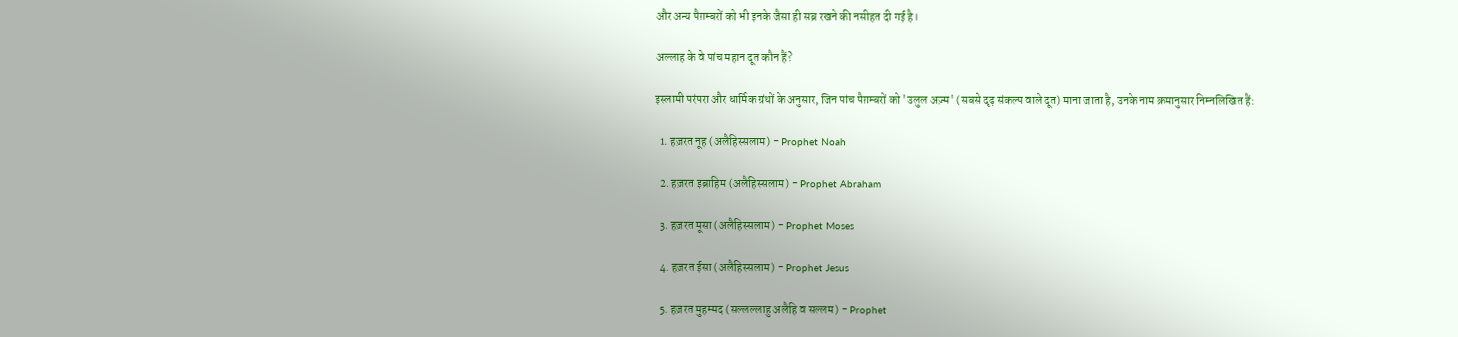और अन्य पैग़म्बरों को भी इनके जैसा ही सब्र रखने की नसीहत दी गई है।

अल्लाह के वे पांच महान दूत कौन हैं?

इस्लामी परंपरा और धार्मिक ग्रंथों के अनुसार, जिन पांच पैग़म्बरों को 'उलुल अज़्म' (सबसे दृढ़ संकल्प वाले दूत) माना जाता है, उनके नाम क्रमानुसार निम्नलिखित हैं:

  1. हज़रत नूह (अलैहिस्सलाम) - Prophet Noah

  2. हज़रत इब्राहिम (अलैहिस्सलाम) - Prophet Abraham

  3. हज़रत मूसा (अलैहिस्सलाम) - Prophet Moses

  4. हज़रत ईसा (अलैहिस्सलाम) - Prophet Jesus

  5. हज़रत मुहम्मद (सल्लल्लाहु अलैहि व सल्लम) - Prophet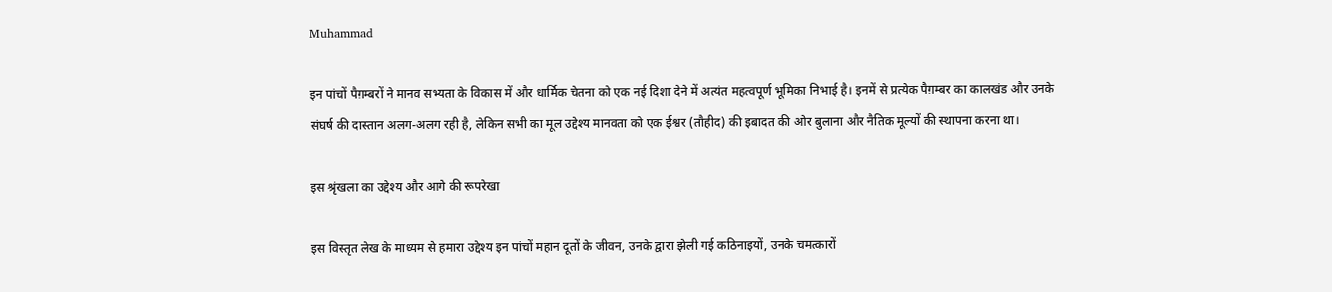Muhammad

इन पांचों पैग़म्बरों ने मानव सभ्यता के विकास में और धार्मिक चेतना को एक नई दिशा देने में अत्यंत महत्वपूर्ण भूमिका निभाई है। इनमें से प्रत्येक पैग़म्बर का कालखंड और उनके संघर्ष की दास्तान अलग-अलग रही है, लेकिन सभी का मूल उद्देश्य मानवता को एक ईश्वर (तौहीद) की इबादत की ओर बुलाना और नैतिक मूल्यों की स्थापना करना था।

इस श्रृंखला का उद्देश्य और आगे की रूपरेखा

इस विस्तृत लेख के माध्यम से हमारा उद्देश्य इन पांचों महान दूतों के जीवन, उनके द्वारा झेली गई कठिनाइयों, उनके चमत्कारों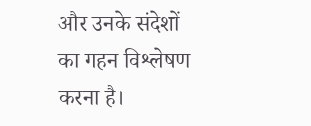और उनके संदेशों का गहन विश्लेषण करना है।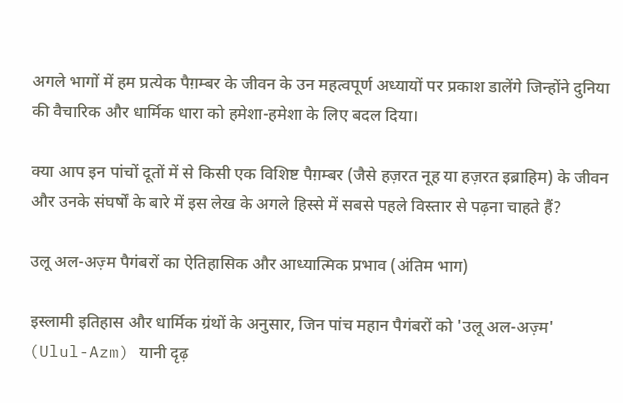अगले भागों में हम प्रत्येक पैग़म्बर के जीवन के उन महत्वपूर्ण अध्यायों पर प्रकाश डालेंगे जिन्होंने दुनिया की वैचारिक और धार्मिक धारा को हमेशा-हमेशा के लिए बदल दिया।

क्या आप इन पांचों दूतों में से किसी एक विशिष्ट पैग़म्बर (जैसे हज़रत नूह या हज़रत इब्राहिम) के जीवन और उनके संघर्षों के बारे में इस लेख के अगले हिस्से में सबसे पहले विस्तार से पढ़ना चाहते हैं?

उलू अल-अज़्म पैगंबरों का ऐतिहासिक और आध्यात्मिक प्रभाव (अंतिम भाग)

इस्लामी इतिहास और धार्मिक ग्रंथों के अनुसार, जिन पांच महान पैगंबरों को 'उलू अल-अज़्म' (Ulul-Azm) यानी दृढ़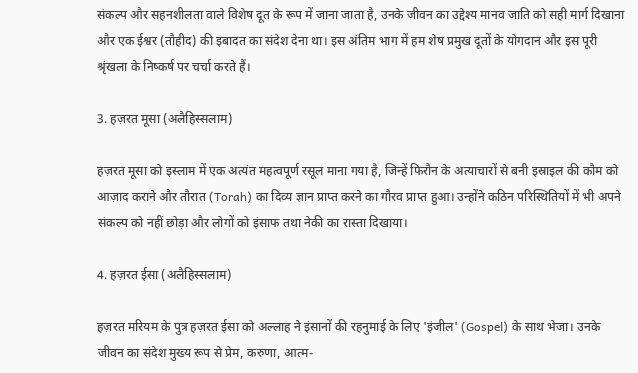संकल्प और सहनशीलता वाले विशेष दूत के रूप में जाना जाता है, उनके जीवन का उद्देश्य मानव जाति को सही मार्ग दिखाना और एक ईश्वर (तौहीद) की इबादत का संदेश देना था। इस अंतिम भाग में हम शेष प्रमुख दूतों के योगदान और इस पूरी श्रृंखला के निष्कर्ष पर चर्चा करते हैं।

3. हज़रत मूसा (अलैहिस्सलाम)

हज़रत मूसा को इस्लाम में एक अत्यंत महत्वपूर्ण रसूल माना गया है, जिन्हें फिरौन के अत्याचारों से बनी इस्राइल की कौम को आज़ाद कराने और तौरात (Torah) का दिव्य ज्ञान प्राप्त करने का गौरव प्राप्त हुआ। उन्होंने कठिन परिस्थितियों में भी अपने संकल्प को नहीं छोड़ा और लोगों को इंसाफ तथा नेकी का रास्ता दिखाया।

4. हज़रत ईसा (अलैहिस्सलाम)

हज़रत मरियम के पुत्र हज़रत ईसा को अल्लाह ने इंसानों की रहनुमाई के लिए 'इंजील' (Gospel) के साथ भेजा। उनके जीवन का संदेश मुख्य रूप से प्रेम, करुणा, आत्म-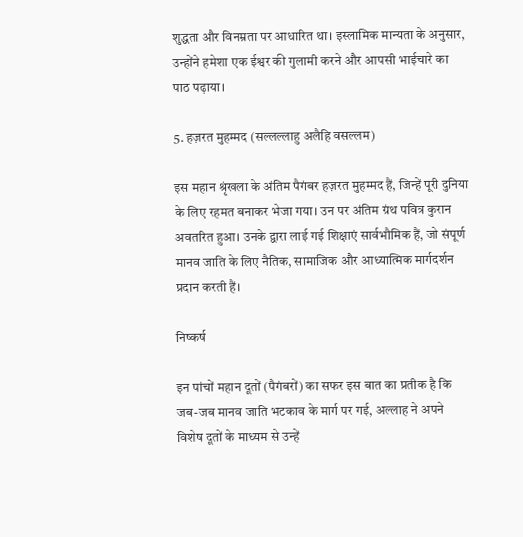शुद्धता और विनम्रता पर आधारित था। इस्लामिक मान्यता के अनुसार, उन्होंने हमेशा एक ईश्वर की गुलामी करने और आपसी भाईचारे का पाठ पढ़ाया।

5. हज़रत मुहम्मद (सल्लल्लाहु अलैहि वसल्लम)

इस महान श्रृंखला के अंतिम पैगंबर हज़रत मुहम्मद हैं, जिन्हें पूरी दुनिया के लिए रहमत बनाकर भेजा गया। उन पर अंतिम ग्रंथ पवित्र कुरान अवतरित हुआ। उनके द्वारा लाई गई शिक्षाएं सार्वभौमिक हैं, जो संपूर्ण मानव जाति के लिए नैतिक, सामाजिक और आध्यात्मिक मार्गदर्शन प्रदान करती हैं।

निष्कर्ष

इन पांचों महान दूतों (पैगंबरों) का सफर इस बात का प्रतीक है कि जब-जब मानव जाति भटकाव के मार्ग पर गई, अल्लाह ने अपने विशेष दूतों के माध्यम से उन्हें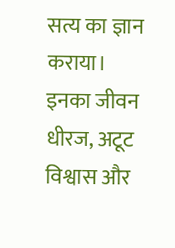सत्य का ज्ञान कराया। इनका जीवन धीरज, अटूट विश्वास और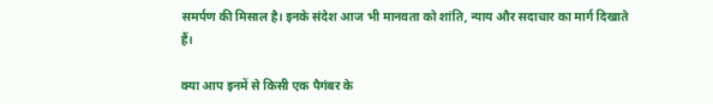समर्पण की मिसाल है। इनके संदेश आज भी मानवता को शांति, न्याय और सदाचार का मार्ग दिखाते हैं।

क्या आप इनमें से किसी एक पैगंबर के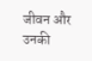जीवन और उनकी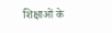शिक्षाओं के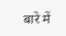बारे में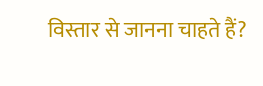विस्तार से जानना चाहते हैं?